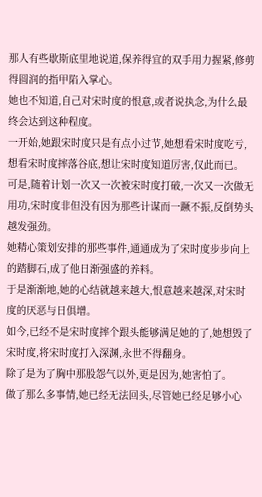那人有些歇斯底里地说道,保养得宜的双手用力握紧,修剪得圆润的指甲陷入掌心。
她也不知道,自己对宋时度的恨意,或者说执念,为什么最终会达到这种程度。
一开始,她跟宋时度只是有点小过节,她想看宋时度吃亏,想看宋时度摔落谷底,想让宋时度知道厉害,仅此而已。
可是,随着计划一次又一次被宋时度打破,一次又一次做无用功,宋时度非但没有因为那些计谋而一蹶不振,反倒势头越发强劲。
她精心策划安排的那些事件,通通成为了宋时度步步向上的踏脚石,成了他日渐强盛的养料。
于是渐渐地,她的心结就越来越大,恨意越来越深,对宋时度的厌恶与日俱增。
如今,已经不是宋时度摔个跟头能够满足她的了,她想毁了宋时度,将宋时度打入深渊,永世不得翻身。
除了是为了胸中那股怨气以外,更是因为,她害怕了。
做了那么多事情,她已经无法回头,尽管她已经足够小心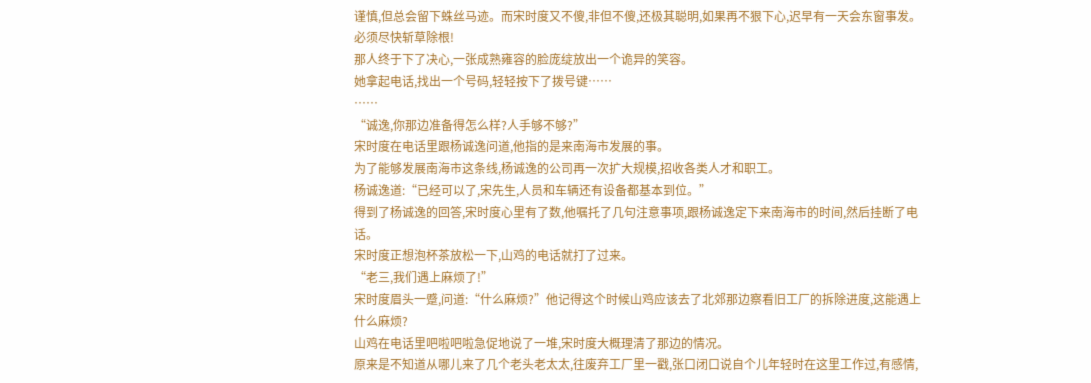谨慎,但总会留下蛛丝马迹。而宋时度又不傻,非但不傻,还极其聪明,如果再不狠下心,迟早有一天会东窗事发。
必须尽快斩草除根!
那人终于下了决心,一张成熟雍容的脸庞绽放出一个诡异的笑容。
她拿起电话,找出一个号码,轻轻按下了拨号键……
……
“诚逸,你那边准备得怎么样?人手够不够?”
宋时度在电话里跟杨诚逸问道,他指的是来南海市发展的事。
为了能够发展南海市这条线,杨诚逸的公司再一次扩大规模,招收各类人才和职工。
杨诚逸道:“已经可以了,宋先生,人员和车辆还有设备都基本到位。”
得到了杨诚逸的回答,宋时度心里有了数,他嘱托了几句注意事项,跟杨诚逸定下来南海市的时间,然后挂断了电话。
宋时度正想泡杯茶放松一下,山鸡的电话就打了过来。
“老三,我们遇上麻烦了!”
宋时度眉头一蹙,问道:“什么麻烦?”他记得这个时候山鸡应该去了北郊那边察看旧工厂的拆除进度,这能遇上什么麻烦?
山鸡在电话里吧啦吧啦急促地说了一堆,宋时度大概理清了那边的情况。
原来是不知道从哪儿来了几个老头老太太,往废弃工厂里一戳,张口闭口说自个儿年轻时在这里工作过,有感情,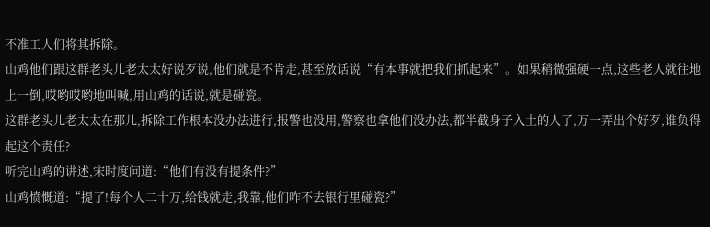不准工人们将其拆除。
山鸡他们跟这群老头儿老太太好说歹说,他们就是不肯走,甚至放话说“有本事就把我们抓起来”。如果稍微强硬一点,这些老人就往地上一倒,哎哟哎哟地叫喊,用山鸡的话说,就是碰瓷。
这群老头儿老太太在那儿,拆除工作根本没办法进行,报警也没用,警察也拿他们没办法,都半截身子入土的人了,万一弄出个好歹,谁负得起这个责任?
听完山鸡的讲述,宋时度问道:“他们有没有提条件?”
山鸡愤慨道:“提了!每个人二十万,给钱就走,我靠,他们咋不去银行里碰瓷?”